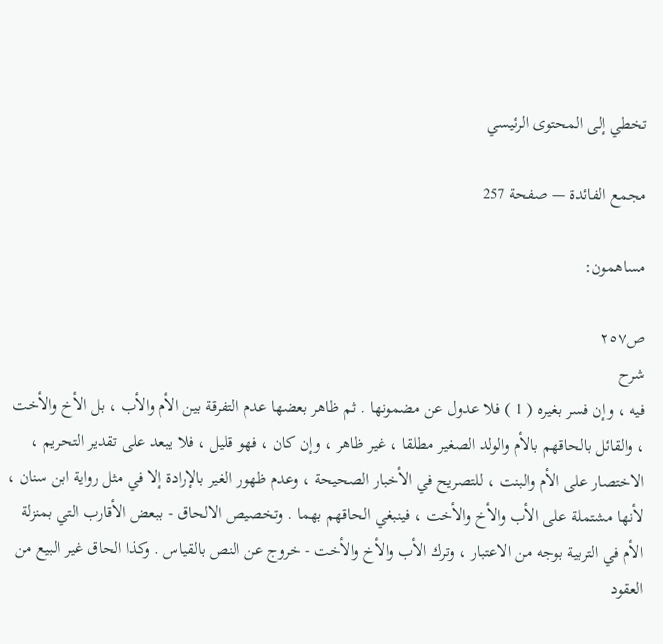تخطي إلى المحتوى الرئيسي

مجمع الفائدة — صفحة 257

مساهمون:

ص٢٥٧
شرح
فيه ، وإن فسر بغيره ( 1 ) فلا عدول عن مضمونها . ثم ظاهر بعضها عدم التفرقة بين الأم والأب ، بل الأخ والأخت ، والقائل بالحاقهم بالأم والولد الصغير مطلقا ، غير ظاهر ، وإن كان ، فهو قليل ، فلا يبعد على تقدير التحريم ، الاختصار على الأم والبنت ، للتصريح في الأخبار الصحيحة ، وعدم ظهور الغير بالإرادة إلا في مثل رواية ابن سنان ، لأنها مشتملة على الأب والأخ والأخت ، فينبغي الحاقهم بهما . وتخصيص الالحاق - ببعض الأقارب التي بمنزلة الأم في التربية بوجه من الاعتبار ، وترك الأب والأخ والأخت - خروج عن النص بالقياس . وكذا الحاق غير البيع من العقود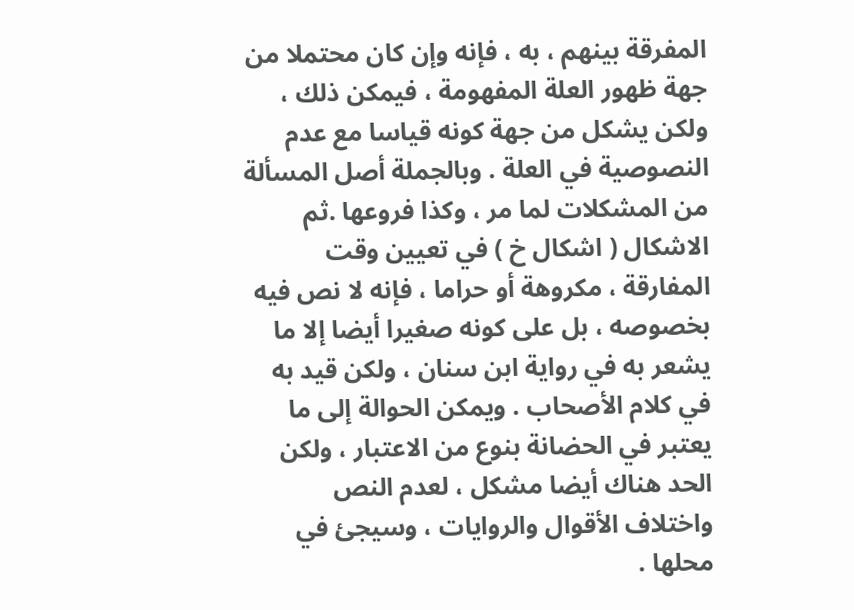المفرقة بينهم ، به ، فإنه وإن كان محتملا من جهة ظهور العلة المفهومة ، فيمكن ذلك ، ولكن يشكل من جهة كونه قياسا مع عدم النصوصية في العلة . وبالجملة أصل المسألة من المشكلات لما مر ، وكذا فروعها .ثم الاشكال ( اشكال خ ) في تعيين وقت المفارقة ، مكروهة أو حراما ، فإنه لا نص فيه بخصوصه ، بل على كونه صغيرا أيضا إلا ما يشعر به في رواية ابن سنان ، ولكن قيد به في كلام الأصحاب . ويمكن الحوالة إلى ما يعتبر في الحضانة بنوع من الاعتبار ، ولكن الحد هناك أيضا مشكل ، لعدم النص واختلاف الأقوال والروايات ، وسيجئ في محلها .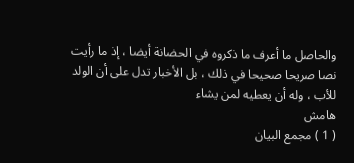والحاصل ما أعرف ما ذكروه في الحضانة أيضا ، إذ ما رأيت نصا صريحا صحيحا في ذلك ، بل الأخبار تدل على أن الولد للأب ، وله أن يعطيه لمن يشاء
هامش
( 1 ) مجمع البيان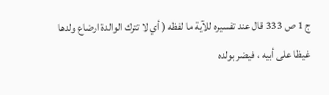ج 1 ص 333 قال عند تفسيره للآية ما لفظه ( أي لا تترك الوالدة ارضاع ولدها غيظا على أبيه ، فيضر بولده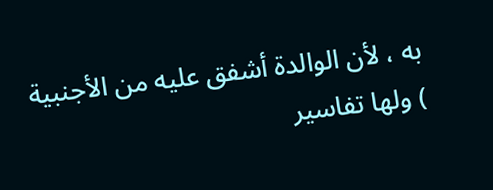به ، لأن الوالدة أشفق عليه من الأجنبية ) ولها تفاسير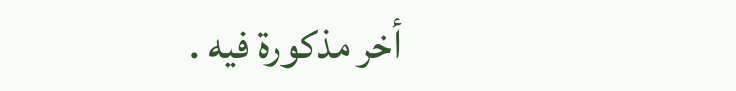أخر مذكورة فيه .